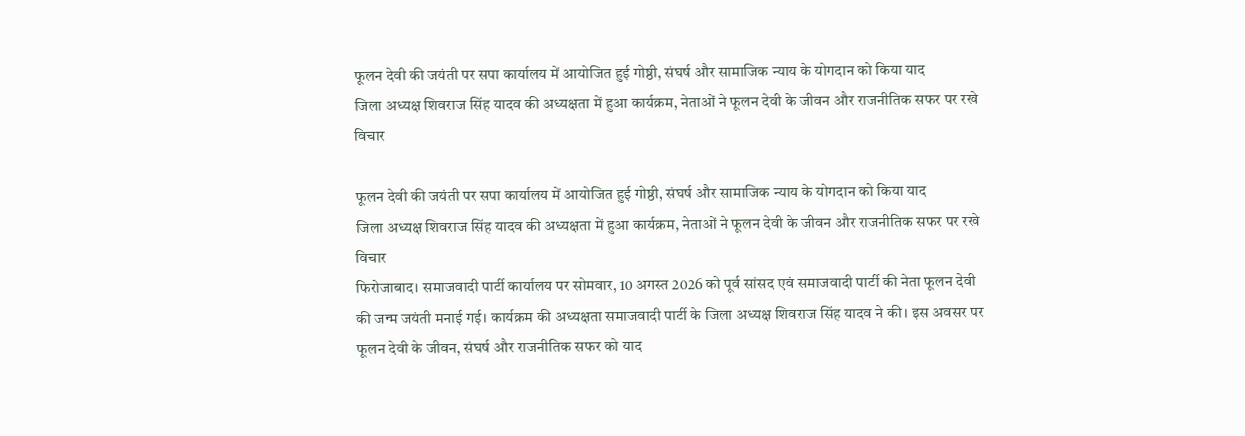फूलन देवी की जयंती पर सपा कार्यालय में आयोजित हुई गोष्ठी, संघर्ष और सामाजिक न्याय के योगदान को किया याद
जिला अध्यक्ष शिवराज सिंह यादव की अध्यक्षता में हुआ कार्यक्रम, नेताओं ने फूलन देवी के जीवन और राजनीतिक सफर पर रखे विचार

फूलन देवी की जयंती पर सपा कार्यालय में आयोजित हुई गोष्ठी, संघर्ष और सामाजिक न्याय के योगदान को किया याद
जिला अध्यक्ष शिवराज सिंह यादव की अध्यक्षता में हुआ कार्यक्रम, नेताओं ने फूलन देवी के जीवन और राजनीतिक सफर पर रखे विचार
फिरोजाबाद। समाजवादी पार्टी कार्यालय पर सोमवार, 10 अगस्त 2026 को पूर्व सांसद एवं समाजवादी पार्टी की नेता फूलन देवी की जन्म जयंती मनाई गई। कार्यक्रम की अध्यक्षता समाजवादी पार्टी के जिला अध्यक्ष शिवराज सिंह यादव ने की। इस अवसर पर फूलन देवी के जीवन, संघर्ष और राजनीतिक सफर को याद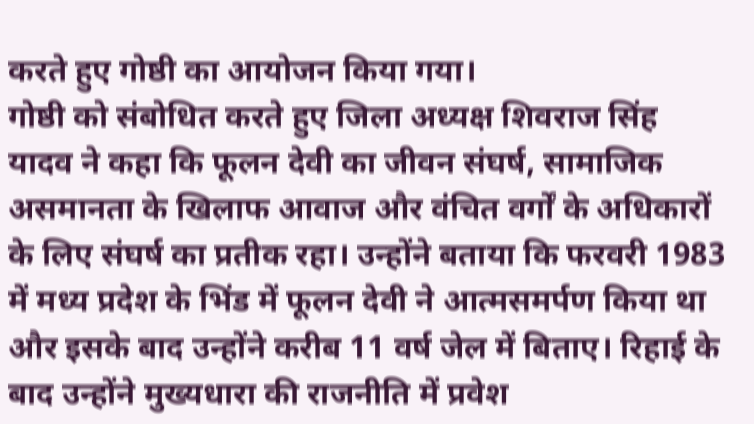करते हुए गोष्ठी का आयोजन किया गया।
गोष्ठी को संबोधित करते हुए जिला अध्यक्ष शिवराज सिंह यादव ने कहा कि फूलन देवी का जीवन संघर्ष, सामाजिक असमानता के खिलाफ आवाज और वंचित वर्गों के अधिकारों के लिए संघर्ष का प्रतीक रहा। उन्होंने बताया कि फरवरी 1983 में मध्य प्रदेश के भिंड में फूलन देवी ने आत्मसमर्पण किया था और इसके बाद उन्होंने करीब 11 वर्ष जेल में बिताए। रिहाई के बाद उन्होंने मुख्यधारा की राजनीति में प्रवेश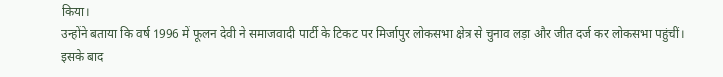किया।
उन्होंने बताया कि वर्ष 1996 में फूलन देवी ने समाजवादी पार्टी के टिकट पर मिर्जापुर लोकसभा क्षेत्र से चुनाव लड़ा और जीत दर्ज कर लोकसभा पहुंचीं। इसके बाद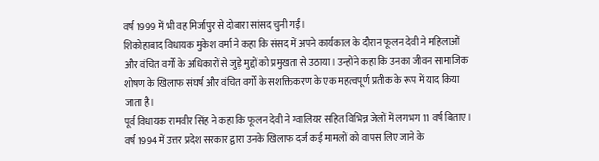वर्ष 1999 में भी वह मिर्जापुर से दोबारा सांसद चुनी गईं।
शिकोहाबाद विधायक मुकेश वर्मा ने कहा कि संसद में अपने कार्यकाल के दौरान फूलन देवी ने महिलाओं और वंचित वर्गों के अधिकारों से जुड़े मुद्दों को प्रमुखता से उठाया। उन्होंने कहा कि उनका जीवन सामाजिक शोषण के खिलाफ संघर्ष और वंचित वर्गों के सशक्तिकरण के एक महत्वपूर्ण प्रतीक के रूप में याद किया जाता है।
पूर्व विधायक रामवीर सिंह ने कहा कि फूलन देवी ने ग्वालियर सहित विभिन्न जेलों में लगभग 11 वर्ष बिताए। वर्ष 1994 में उत्तर प्रदेश सरकार द्वारा उनके खिलाफ दर्ज कई मामलों को वापस लिए जाने के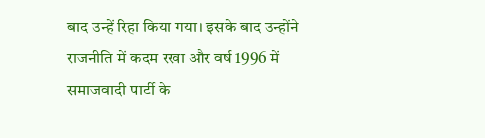बाद उन्हें रिहा किया गया। इसके बाद उन्होंने राजनीति में कदम रखा और वर्ष 1996 में समाजवादी पार्टी के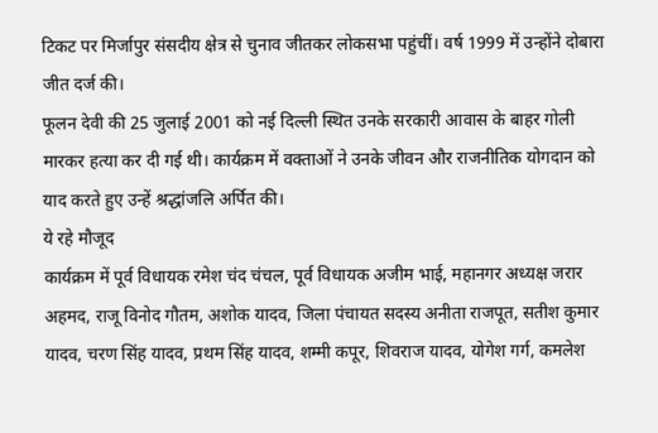टिकट पर मिर्जापुर संसदीय क्षेत्र से चुनाव जीतकर लोकसभा पहुंचीं। वर्ष 1999 में उन्होंने दोबारा जीत दर्ज की।
फूलन देवी की 25 जुलाई 2001 को नई दिल्ली स्थित उनके सरकारी आवास के बाहर गोली मारकर हत्या कर दी गई थी। कार्यक्रम में वक्ताओं ने उनके जीवन और राजनीतिक योगदान को याद करते हुए उन्हें श्रद्धांजलि अर्पित की।
ये रहे मौजूद
कार्यक्रम में पूर्व विधायक रमेश चंद चंचल, पूर्व विधायक अजीम भाई, महानगर अध्यक्ष जरार अहमद, राजू विनोद गौतम, अशोक यादव, जिला पंचायत सदस्य अनीता राजपूत, सतीश कुमार यादव, चरण सिंह यादव, प्रथम सिंह यादव, शम्मी कपूर, शिवराज यादव, योगेश गर्ग, कमलेश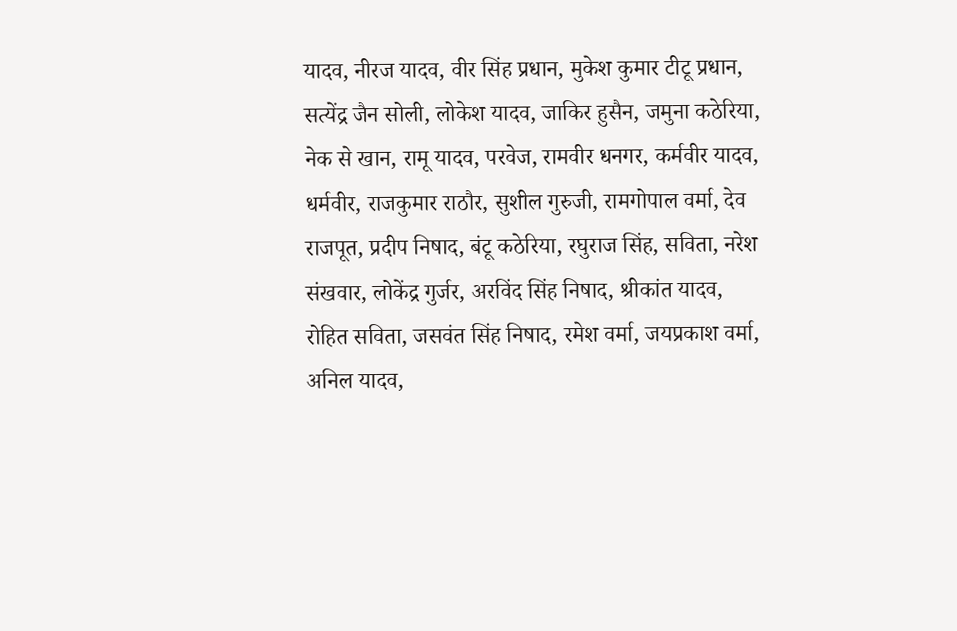यादव, नीरज यादव, वीर सिंह प्रधान, मुकेश कुमार टीटू प्रधान, सत्येंद्र जैन सोली, लोकेश यादव, जाकिर हुसैन, जमुना कठेरिया, नेक से खान, रामू यादव, परवेज, रामवीर धनगर, कर्मवीर यादव, धर्मवीर, राजकुमार राठौर, सुशील गुरुजी, रामगोपाल वर्मा, देव राजपूत, प्रदीप निषाद, बंटू कठेरिया, रघुराज सिंह, सविता, नरेश संखवार, लोकेंद्र गुर्जर, अरविंद सिंह निषाद, श्रीकांत यादव, रोहित सविता, जसवंत सिंह निषाद, रमेश वर्मा, जयप्रकाश वर्मा, अनिल यादव,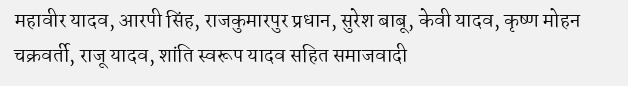महावीर यादव, आरपी सिंह, राजकुमारपुर प्रधान, सुरेश बाबू, केवी यादव, कृष्ण मोहन चक्रवर्ती, राजू यादव, शांति स्वरूप यादव सहित समाजवादी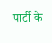पार्टी के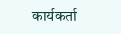कार्यकर्ता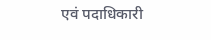एवं पदाधिकारी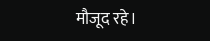मौजूद रहे।